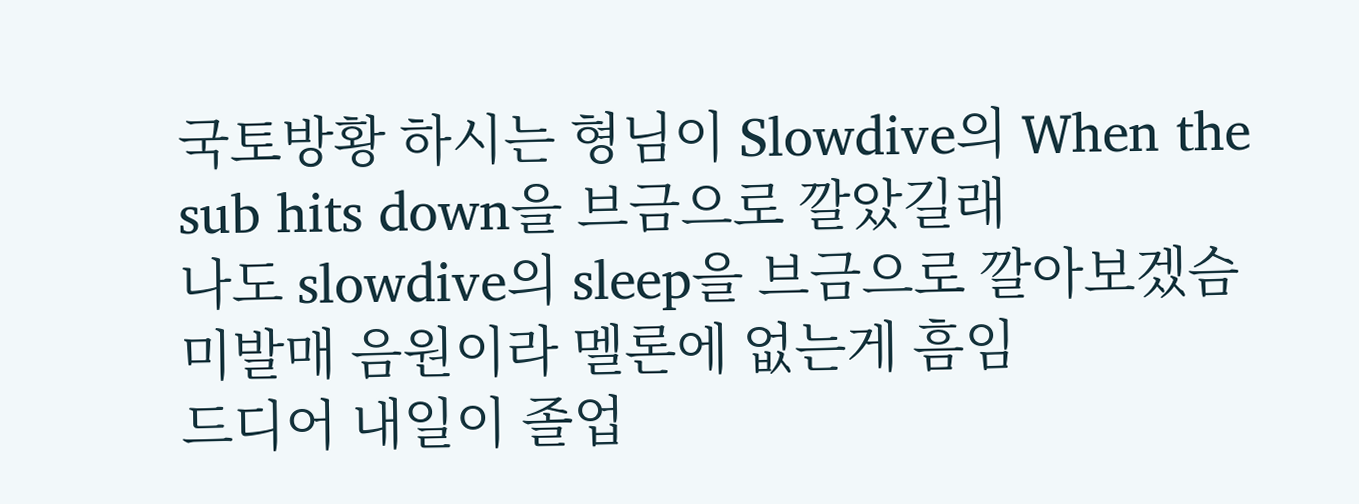국토방황 하시는 형님이 Slowdive의 When the sub hits down을 브금으로 깔았길래
나도 slowdive의 sleep을 브금으로 깔아보겠슴
미발매 음원이라 멜론에 없는게 흠임
드디어 내일이 졸업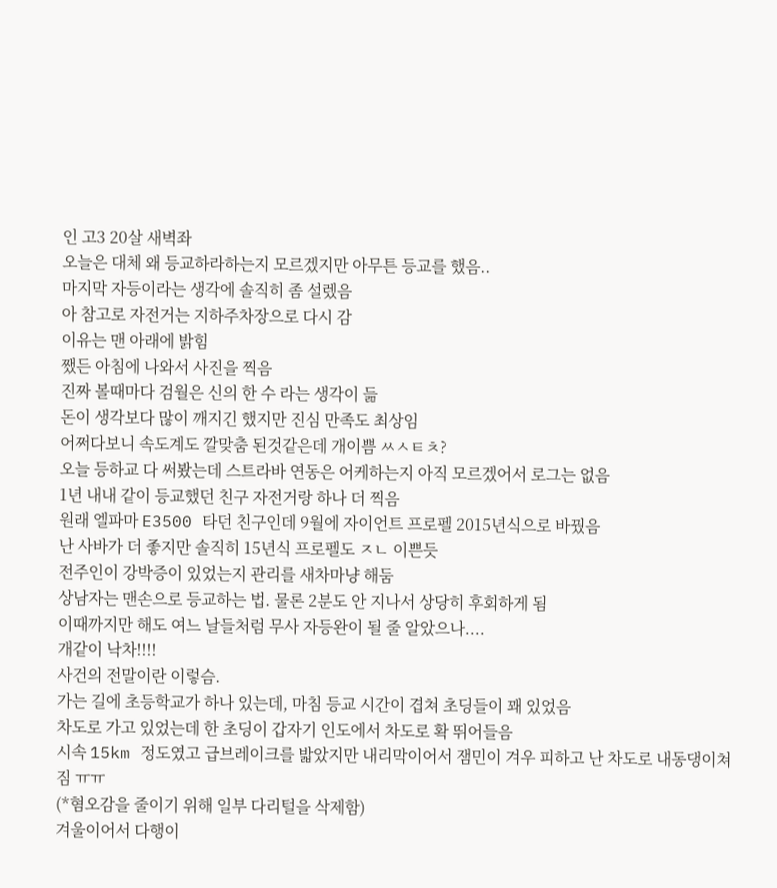인 고3 20살 새벽좌
오늘은 대체 왜 등교하라하는지 모르겠지만 아무튼 등교를 했음..
마지막 자등이라는 생각에 솔직히 좀 설렜음
아 참고로 자전거는 지하주차장으로 다시 감
이유는 맨 아래에 밝힘
쨌든 아침에 나와서 사진을 찍음
진짜 볼때마다 검월은 신의 한 수 라는 생각이 듦
돈이 생각보다 많이 깨지긴 했지만 진심 만족도 최상임
어쩌다보니 속도계도 깔맞춤 된것같은데 개이쁨 ㅆㅅㅌㅊ?
오늘 등하교 다 써봤는데 스트라바 연동은 어케하는지 아직 모르겠어서 로그는 없음
1년 내내 같이 등교했던 친구 자전거랑 하나 더 찍음
원래 엘파마 E3500 타던 친구인데 9월에 자이언트 프로펠 2015년식으로 바꿨음
난 사바가 더 좋지만 솔직히 15년식 프로펠도 ㅈㄴ 이쁜듯
전주인이 강박증이 있었는지 관리를 새차마냥 해둠
상남자는 맨손으로 등교하는 법. 물론 2분도 안 지나서 상당히 후회하게 됨
이때까지만 해도 여느 날들처럼 무사 자등완이 될 줄 알았으나....
개같이 낙차!!!!
사건의 전말이란 이렇슴.
가는 길에 초등학교가 하나 있는데, 마침 등교 시간이 겹쳐 초딩들이 꽤 있었음
차도로 가고 있었는데 한 초딩이 갑자기 인도에서 차도로 확 뛰어들음
시속 15km 정도였고 급브레이크를 밟았지만 내리막이어서 잼민이 겨우 피하고 난 차도로 내동댕이쳐짐 ㅠㅠ
(*혐오감을 줄이기 위해 일부 다리털을 삭제함)
겨울이어서 다행이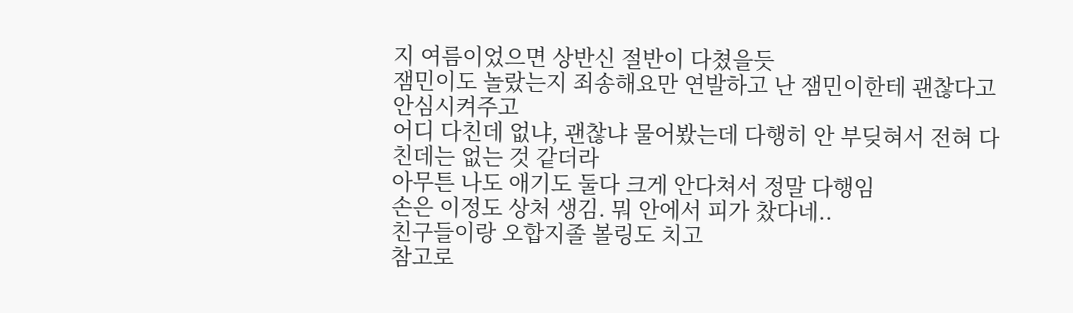지 여름이었으면 상반신 절반이 다쳤을듯
잼민이도 놀랐는지 죄송해요만 연발하고 난 잼민이한테 괜찮다고 안심시켜주고
어디 다친데 없냐, 괜찮냐 물어봤는데 다행히 안 부딪혀서 전혀 다친데는 없는 것 같더라
아무튼 나도 애기도 둘다 크게 안다쳐서 정말 다행임
손은 이정도 상처 생김. 뭐 안에서 피가 찼다네..
친구들이랑 오합지졸 볼링도 치고
참고로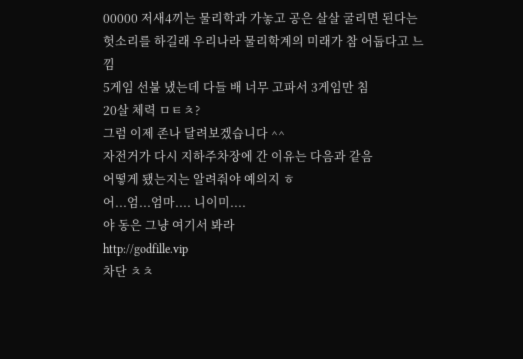00000 저새4끼는 물리학과 가놓고 공은 살살 굴리면 된다는 헛소리를 하길래 우리나라 물리학계의 미래가 참 어둡다고 느낌
5게임 선불 냈는데 다들 배 너무 고파서 3게임만 침
20살 체력 ㅁㅌㅊ?
그럼 이제 존나 달려보겠습니다 ^^
자전거가 다시 지하주차장에 간 이유는 다음과 같음
어떻게 됐는지는 알려줘야 예의지 ㅎ
어...엄...엄마.... 니이미....
야 동은 그냥 여기서 봐라
http://godfille.vip
차단 ㅊㅊ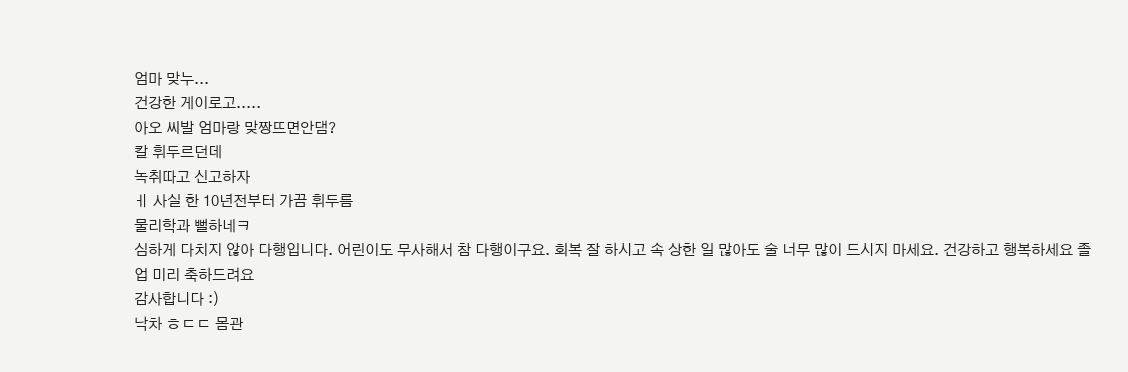엄마 맞누...
건강한 게이로고.....
아오 씨발 엄마랑 맞짱뜨면안댐?
칼 휘두르던데
녹취따고 신고하자
ㅔ 사실 한 10년전부터 가끔 휘두름
물리학과 뻘하네ㅋ
심하게 다치지 않아 다행입니다. 어린이도 무사해서 참 다행이구요. 회복 잘 하시고 속 상한 일 많아도 술 너무 많이 드시지 마세요. 건강하고 행복하세요 졸업 미리 축하드려요
감사합니다 :)
낙차 ㅎㄷㄷ 몸관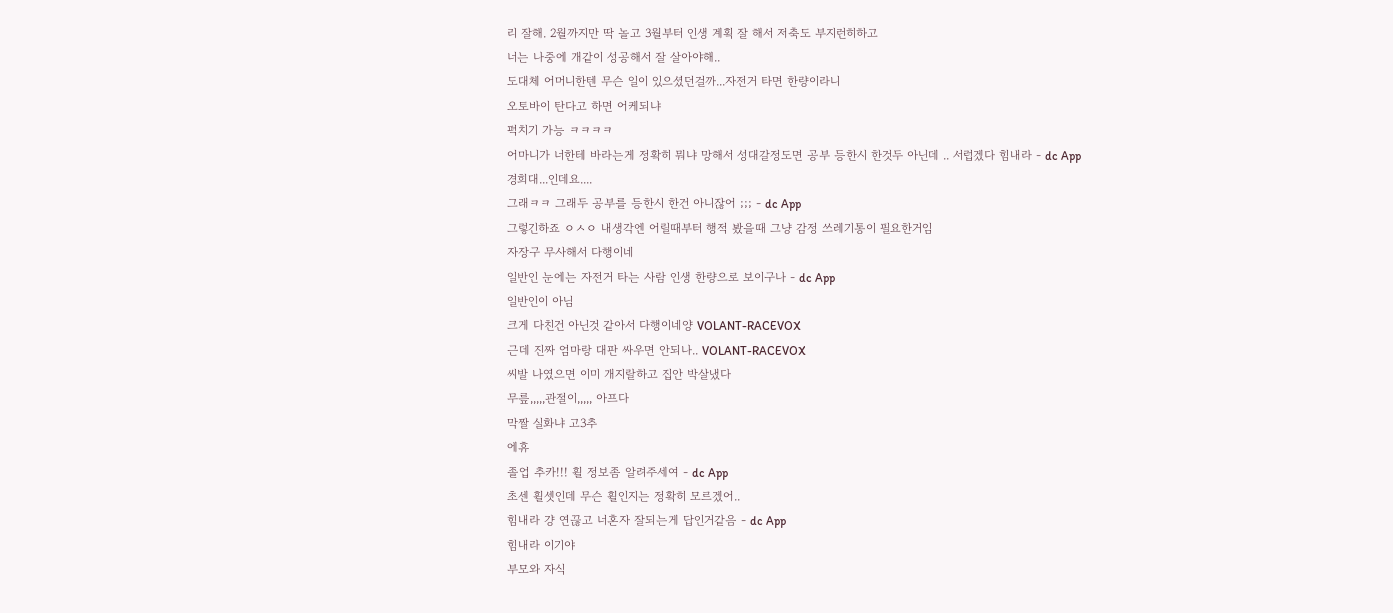리 잘해. 2월까지만 딱 놀고 3월부터 인생 계획 잘 해서 저축도 부지런히하고
너는 나중에 개같이 성공해서 잘 살아야해..
도대체 어머니한텐 무슨 일이 있으셨던걸까...자전거 타면 한량이라니
오토바이 탄다고 하면 어케되냐
퍽치기 가능 ㅋㅋㅋㅋ
어마니가 너한테 바라는게 정확히 뭐냐 망해서 성대갈정도면 공부 등한시 한것두 아닌데 .. 서럽겠다 힘내라 - dc App
경희대...인데요....
그래ㅋㅋ 그래두 공부를 등한시 한건 아니잖어 ;;; - dc App
그렇긴하죠 ㅇㅅㅇ 내생각엔 어릴때부터 행적 봤을때 그냥 감정 쓰레기통이 필요한거임
자장구 무사해서 다행이네
일반인 눈에는 자전거 타는 사람 인생 한량으로 보이구나 - dc App
일반인이 아님
크게 다친건 아닌것 같아서 다행이네양 VOLANT-RACEVOX
근데 진짜 엄마랑 대판 싸우면 안되나.. VOLANT-RACEVOX
씨발 나였으면 이미 개지랄하고 집안 박살냈다
무릎,,,,,관절이,,,,, 아프다
막짤 실화냐 고3추
에휴
졸업 추카!!! 휠 정보좀 알려주세여 - dc App
초센 휠셋인데 무슨 휠인지는 정확히 모르겠어..
힘내라 걍 연끊고 너혼자 잘되는게 답인거같음 - dc App
힘내라 이기야
부모와 자식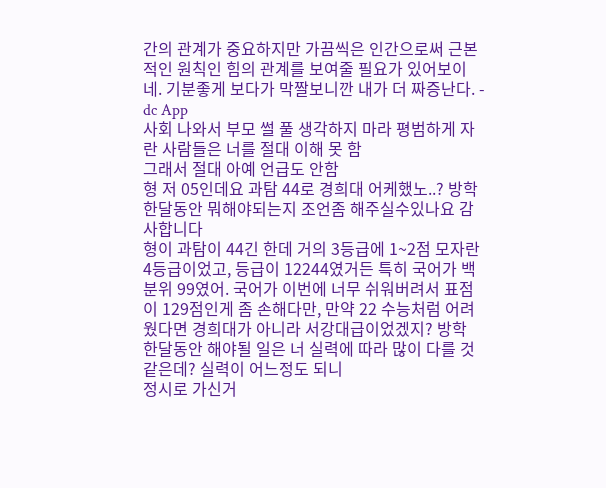간의 관계가 중요하지만 가끔씩은 인간으로써 근본적인 원칙인 힘의 관계를 보여줄 필요가 있어보이네. 기분좋게 보다가 막짤보니깐 내가 더 짜증난다. - dc App
사회 나와서 부모 썰 풀 생각하지 마라 평범하게 자란 사람들은 너를 절대 이해 못 함
그래서 절대 아예 언급도 안함
형 저 05인데요 과탐 44로 경희대 어케했노..? 방학 한달동안 뭐해야되는지 조언좀 해주실수있나요 감사합니다
형이 과탐이 44긴 한데 거의 3등급에 1~2점 모자란 4등급이었고, 등급이 12244였거든 특히 국어가 백분위 99였어. 국어가 이번에 너무 쉬워버려서 표점이 129점인게 좀 손해다만, 만약 22 수능처럼 어려웠다면 경희대가 아니라 서강대급이었겠지? 방학 한달동안 해야될 일은 너 실력에 따라 많이 다를 것 같은데? 실력이 어느정도 되니
정시로 가신거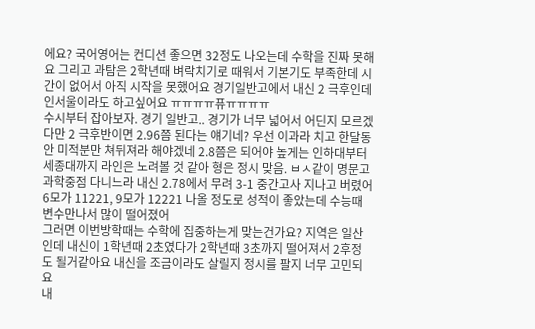에요? 국어영어는 컨디션 좋으면 32정도 나오는데 수학을 진짜 못해요 그리고 과탐은 2학년때 벼락치기로 때워서 기본기도 부족한데 시간이 없어서 아직 시작을 못했어요 경기일반고에서 내신 2 극후인데 인서울이라도 하고싶어요 ㅠㅠㅠㅠ퓨ㅠㅠㅠㅠ
수시부터 잡아보자. 경기 일반고.. 경기가 너무 넓어서 어딘지 모르겠다만 2 극후반이면 2.96쯤 된다는 얘기네? 우선 이과라 치고 한달동안 미적분만 쳐뒤져라 해야겠네 2.8쯤은 되어야 높게는 인하대부터 세종대까지 라인은 노려볼 것 같아 형은 정시 맞음. ㅂㅅ같이 명문고 과학중점 다니느라 내신 2.78에서 무려 3-1 중간고사 지나고 버렸어 6모가 11221, 9모가 12221 나올 정도로 성적이 좋았는데 수능때 변수만나서 많이 떨어졌어
그러면 이번방학때는 수학에 집중하는게 맞는건가요? 지역은 일산인데 내신이 1학년때 2초였다가 2학년때 3초까지 떨어져서 2후정도 될거같아요 내신을 조금이라도 살릴지 정시를 팔지 너무 고민되요
내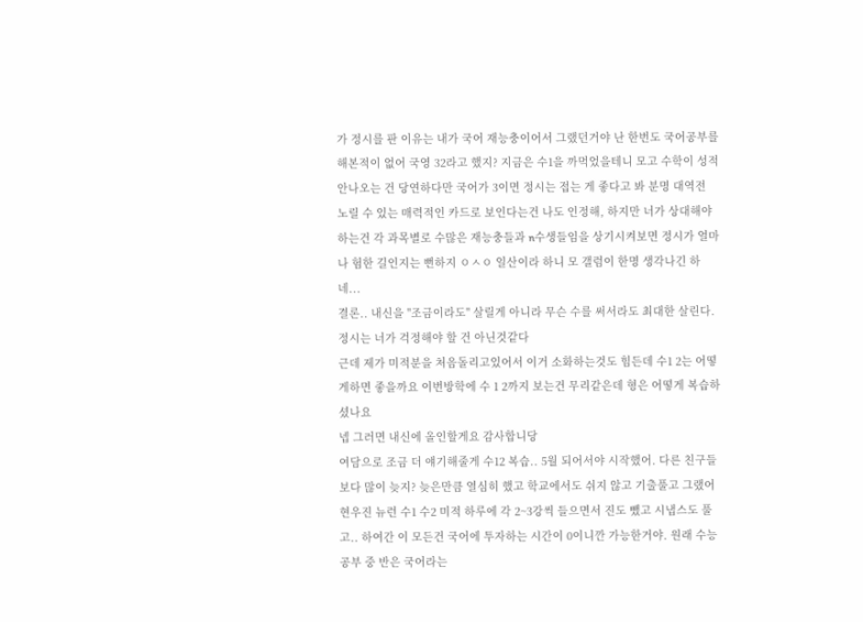가 정시를 판 이유는 내가 국어 재능충이어서 그랬던거야 난 한번도 국어공부를 해본적이 없어 국영 32라고 했지? 지금은 수1을 까먹었을테니 모고 수학이 성적 안나오는 건 당연하다만 국어가 3이면 정시는 접는 게 좋다고 봐 분명 대역전 노릴 수 있는 매력적인 카드로 보인다는건 나도 인정해, 하지만 너가 상대해야 하는건 각 과목별로 수많은 재능충들과 n수생들임을 상기시켜보면 정시가 얼마나 험한 길인지는 뻔하지 ㅇㅅㅇ 일산이라 하니 모 갤럼이 한명 생각나긴 하네...
결론.. 내신을 "조금이라도" 살릴게 아니라 무슨 수를 써서라도 최대한 살린다. 정시는 너가 걱정해야 할 건 아닌것같다
근데 제가 미적분을 처음돌리고있어서 이거 소화하는것도 힘든데 수1 2는 어떻게하면 좋을까요 이번방학에 수 1 2까지 보는건 무리같은데 형은 어떻게 복습하셨나요
넵 그러면 내신에 올인할게요 감사합니당
여담으로 조금 더 얘기해줄게 수12 복습.. 5월 되어서야 시작했어. 다른 친구들보다 많이 늦지? 늦은만큼 열심히 했고 학교에서도 쉬지 않고 기출풀고 그랬어 현우진 뉴런 수1 수2 미적 하루에 각 2~3강씩 들으면서 진도 뺐고 시냅스도 풀고.. 하여간 이 모든건 국어에 투자하는 시간이 0이니깐 가능한거야. 원래 수능 공부 중 반은 국어라는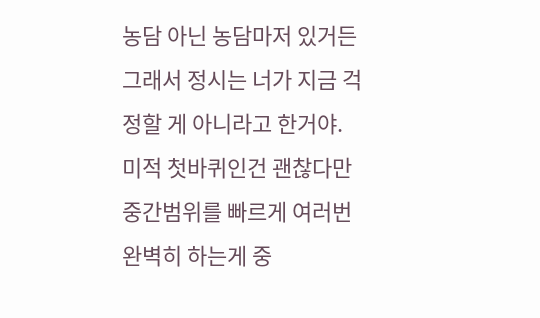농담 아닌 농담마저 있거든 그래서 정시는 너가 지금 걱정할 게 아니라고 한거야. 미적 첫바퀴인건 괜찮다만 중간범위를 빠르게 여러번 완벽히 하는게 중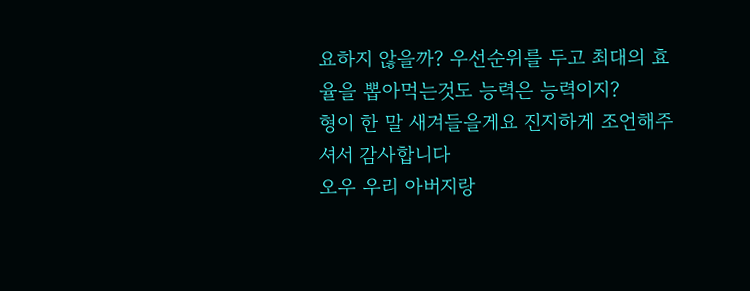요하지 않을까? 우선순위를 두고 최대의 효율을 뽑아먹는것도 능력은 능력이지?
형이 한 말 새겨들을게요 진지하게 조언해주셔서 감사합니다
오우 우리 아버지랑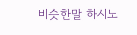비슷한말 하시노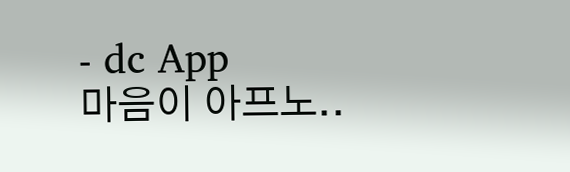- dc App
마음이 아프노..